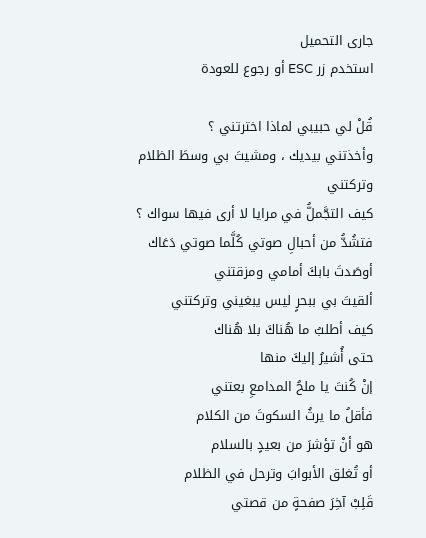جارى التحميل
استخدم زر ESC أو رجوع للعودة

قُلْ لي حبيبي لماذا اخترتني ؟
وأخذتني بيديك ، ومشيتَ بي وسطَ الظلام وتركتني
كيف التجَّملُّ في مرايا لا أرى فيها سواك ؟
فتشُدُّ من أحبالِ صوتي كُلَّما صوتي دَعَاك
أوصَدتَ بابكَ أمامي ومزقتني
ألقيتَ بي ببحرٍ ليس يبغيني وتركتني
كيف أطلبُ ما هُناكَ بلا هُناك
حتى أُشيرُ إليكَ منها
إنْ كُنتَ يا ملحُ المدامعِ بعتني
فأقلُ ما يرثُ السكوتَ من الكلام
هو أنْ تؤشرَ من بعيدٍ بالسلام
أو تُغلق الأبوابَ وترحل في الظلام
قَلِبْ آخِرَ صفحةٍ من قصتي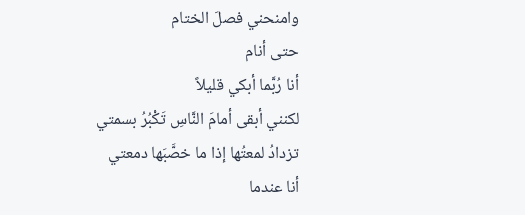وامنحني فصلَ الختام
حتى أنام
أنا رُبَّما أبكي قليلاً
لكنني أبقى أمامَ النَّاسِ تَكْبُرُ بسمتي
تزدادُ لمعتُها إذا ما خصَّبَها دمعتي
أنا عندما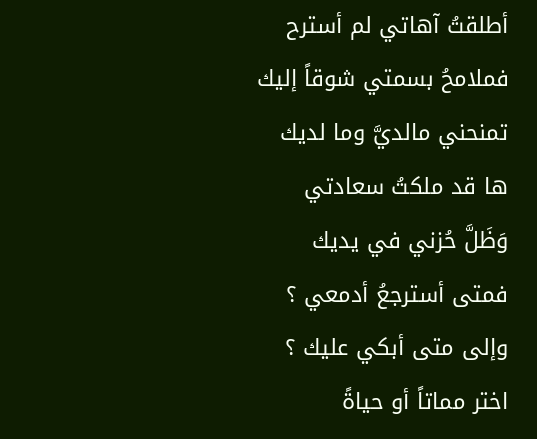أطلقتُ آهاتي لم أسترح
فملامحُ بسمتي شوقاً إليك
تمنحني مالديَّ وما لديك
ها قد ملكتُ سعادتي
وَظَلَّ حُزني في يديك
فمتى أسترجعُ أدمعي ؟
وإلى متى أبكي عليك ؟
اختر مماتاً أو حياةً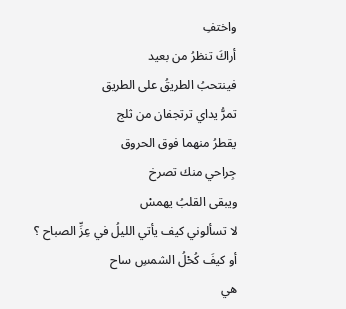واختفِ
أراكَ تنظرُ من بعيد
فينتحبُ الطريقُ على الطريق
تمرُّ يداي ترتجفان من ثلج
يقطرُ منهما فوق الحروق
جِراحي منك تصرخ
ويبقى القلبُ يهمسْ
لا تسألوني كيف يأتي الليلُ في عِزِّ الصباح ؟
أو كيفَ كُحْلُ الشمسِ ساح
هي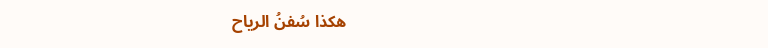هكذا سُفنُ الرياح